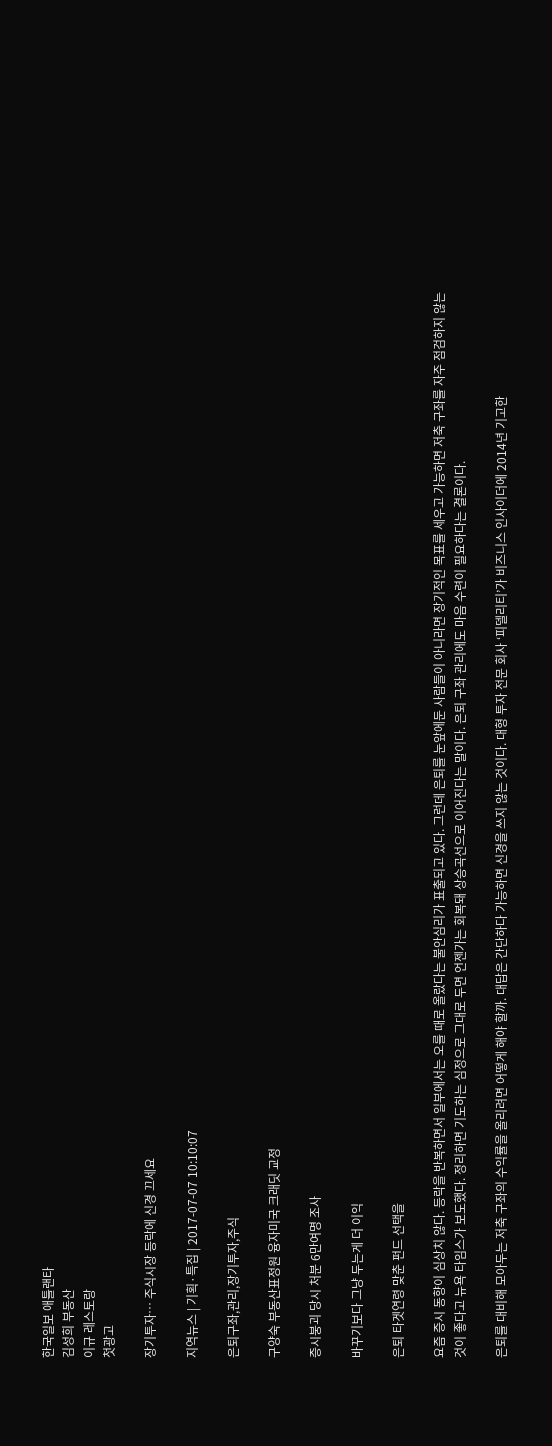한국일보 애틀랜타
김성희 부동산
이규 레스토랑
첫광고

장기투자… 주식시장 등락에 신경 끄세요

지역뉴스 | 기획·특집 | 2017-07-07 10:10:07

은퇴구좌,관리,장기투자,주식

구양숙 부동산표정원 융자미국 크래딧 교정

증시붕괴 당시 처분 6만여명 조사

바꾸기보다 그냥 두는게 더 이익

은퇴 타겟연령 맞춘 펀드 선택을

요즘 증시 동향이 심상치 않다. 등락을 반복하면서 일부에서는 오를 때로 올랐다는 불안심리가 표출되고 있다. 그런데 은퇴를 눈앞에둔 사람들이 아니라면 장기적인 목표를 세우고 가능하면 저축 구좌를 자주 점검하지 않는 것이 좋다고 뉴욕 타임스가 보도했다. 정리하면 기도하는 심정으로 그대로 두면 언젠가는 회복돼 상승곡선으로 이어진다는 말이다. 은퇴 구좌 관리에도 마음 수련이 필요하다는 결론이다.

은퇴를 대비해 모아두는 저축 구좌의 수익률을 올리려면 어떻게 해야 할까. 대답은 간단하다 가능하면 신경을 쓰지 않는 것이다. 대형 투자 전문 회사 ‘피델리티’가 비즈니스 인사이더에 2014년 기고한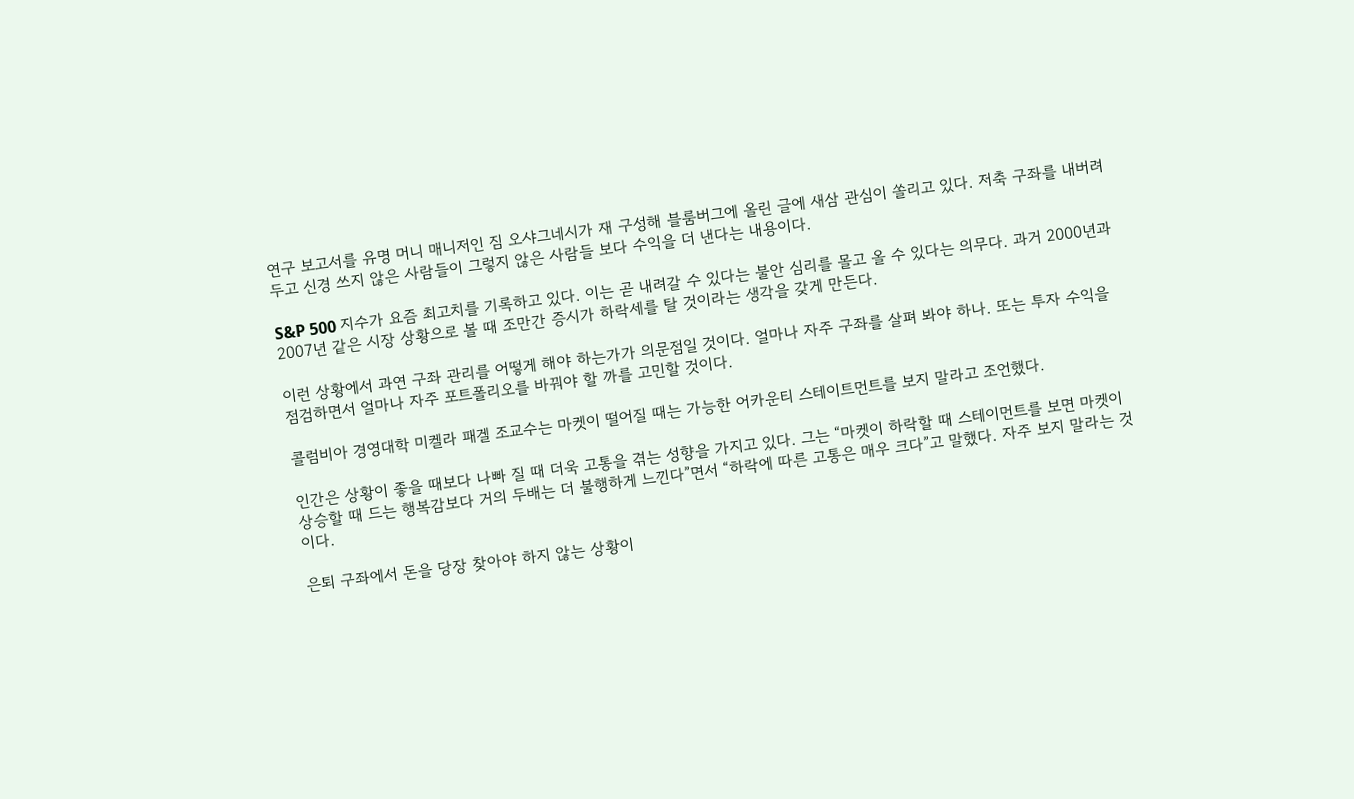연구 보고서를 유명 머니 매니저인 짐 오샤그네시가 재 구성해 블룸버그에 올린 글에 새삼 관심이 쏠리고 있다. 저축 구좌를 내버려 두고 신경 쓰지 않은 사람들이 그렇지 않은 사람들 보다 수익을 더 낸다는 내용이다.

S&P 500 지수가 요즘 최고치를 기록하고 있다. 이는 곧 내려갈 수 있다는 불안 심리를 몰고 올 수 있다는 의무다. 과거 2000년과 2007년 같은 시장 상황으로 볼 때 조만간 증시가 하락세를 탈 것이라는 생각을 갖게 만든다.

이런 상황에서 과연 구좌 관리를 어떻게 해야 하는가가 의문점일 것이다. 얼마나 자주 구좌를 살펴 봐야 하나. 또는 투자 수익을 점검하면서 얼마나 자주 포트폴리오를 바꿔야 할 까를 고민할 것이다.

콜럼비아 경영대학 미켈라 패겔 조교수는 마켓이 떨어질 때는 가능한 어카운티 스테이트먼트를 보지 말라고 조언했다.

인간은 상황이 좋을 때보다 나빠 질 때 더욱 고통을 겪는 성향을 가지고 있다. 그는 “마켓이 하락할 때 스테이먼트를 보면 마켓이 상승할 때 드는 행복감보다 거의 두배는 더 불행하게 느낀다”면서 “하락에 따른 고통은 매우 크다”고 말했다. 자주 보지 말라는 것이다.

은퇴 구좌에서 돈을 당장 찾아야 하지 않는 상황이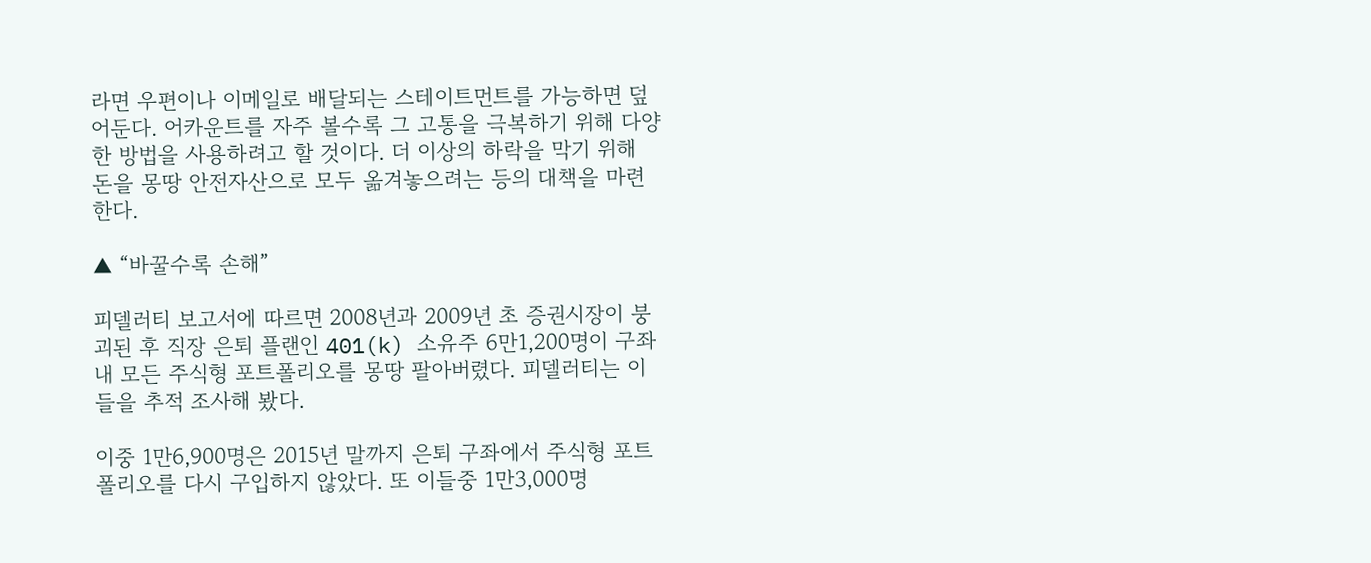라면 우편이나 이메일로 배달되는 스테이트먼트를 가능하면 덮어둔다. 어카운트를 자주 볼수록 그 고통을 극복하기 위해 다양한 방법을 사용하려고 할 것이다. 더 이상의 하락을 막기 위해 돈을 몽땅 안전자산으로 모두 옮겨놓으려는 등의 대책을 마련 한다.

▲ “바꿀수록 손해”

피델러티 보고서에 따르면 2008년과 2009년 초 증권시장이 붕괴된 후 직장 은퇴 플랜인 401(k) 소유주 6만1,200명이 구좌내 모든 주식형 포트폴리오를 몽땅 팔아버렸다. 피델러티는 이들을 추적 조사해 봤다.

이중 1만6,900명은 2015년 말까지 은퇴 구좌에서 주식형 포트폴리오를 다시 구입하지 않았다. 또 이들중 1만3,000명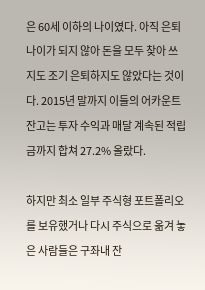은 60세 이하의 나이였다. 아직 은퇴 나이가 되지 않아 돈을 모두 찾아 쓰지도 조기 은퇴하지도 않았다는 것이다. 2015년 말까지 이들의 어카운트 잔고는 투자 수익과 매달 계속된 적립금까지 합쳐 27.2% 올랐다.

하지만 최소 일부 주식형 포트폴리오를 보유했거나 다시 주식으로 옮겨 놓은 사람들은 구좌내 잔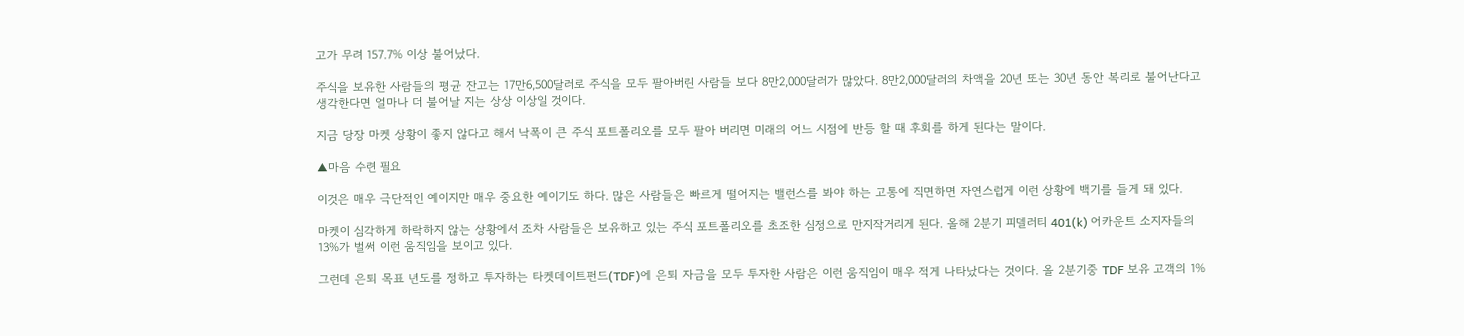고가 무려 157.7% 이상 불어났다.

주식을 보유한 사람들의 평균 잔고는 17만6,500달러로 주식을 모두 팔아버린 사람들 보다 8만2,000달러가 많았다. 8만2,000달러의 차액을 20년 또는 30년 동안 복리로 불어난다고 생각한다면 얼마나 더 불어날 지는 상상 이상일 것이다.

지금 당장 마켓 상황이 좋지 않다고 해서 낙폭이 큰 주식 포트폴리오를 모두 팔아 버리면 미래의 어느 시점에 반등 할 때 후회를 하게 된다는 말이다.

▲마음 수련 필요

이것은 매우 극단적인 예이지만 매우 중요한 예이기도 하다. 많은 사람들은 빠르게 떨어지는 밸런스를 봐야 하는 고통에 직면하면 자연스럽게 이런 상황에 백기를 들게 돼 있다.

마켓이 심각하게 하락하지 않는 상황에서 조차 사람들은 보유하고 있는 주식 포트폴리오를 초조한 심정으로 만지작거리게 된다. 올해 2분기 피델러티 401(k) 어카운트 소지자들의 13%가 벌써 이런 움직임을 보이고 있다.

그런데 은퇴 목표 년도를 정하고 투자하는 타켓데이트펀드(TDF)에 은퇴 자금을 모두 투자한 사람은 이런 움직임이 매우 적게 나타났다는 것이다. 올 2분기중 TDF 보유 고객의 1%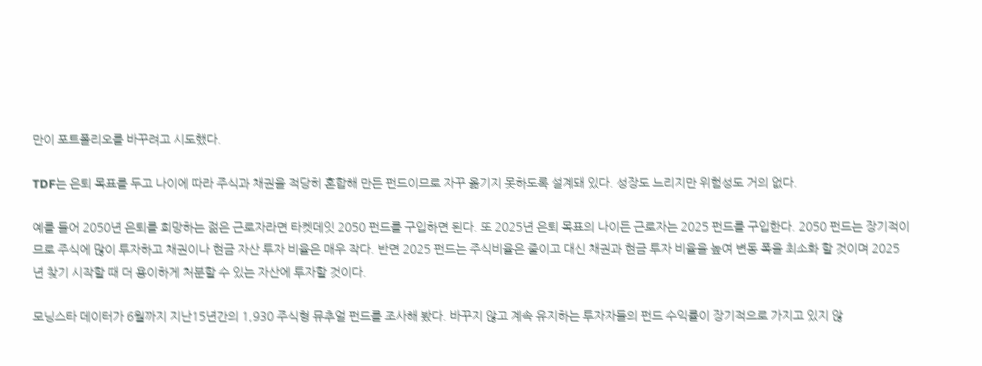만이 포트폴리오를 바꾸려고 시도했다.

TDF는 은퇴 목표를 두고 나이에 따라 주식과 채권을 적당히 혼합해 만든 펀드이므로 자꾸 옮기지 못하도록 설계돼 있다. 성장도 느리지만 위험성도 거의 없다.

예를 들어 2050년 은퇴를 희망하는 젊은 근로자라면 타켓데잇 2050 펀드를 구입하면 된다. 또 2025년 은퇴 목표의 나이든 근로자는 2025 펀드를 구입한다. 2050 펀드는 장기적이므로 주식에 많이 투자하고 채권이나 현금 자산 투자 비율은 매우 작다. 반면 2025 펀드는 주식비율은 줄이고 대신 채권과 현금 투자 비율을 높여 변동 폭을 최소화 할 것이며 2025년 찾기 시작할 때 더 용이하게 처분할 수 있는 자산에 투자할 것이다.

모닝스타 데이터가 6월까지 지난15년간의 1,930 주식형 뮤추얼 펀드를 조사해 봤다. 바꾸지 않고 계속 유지하는 투자자들의 펀드 수익률이 장기적으로 가지고 있지 않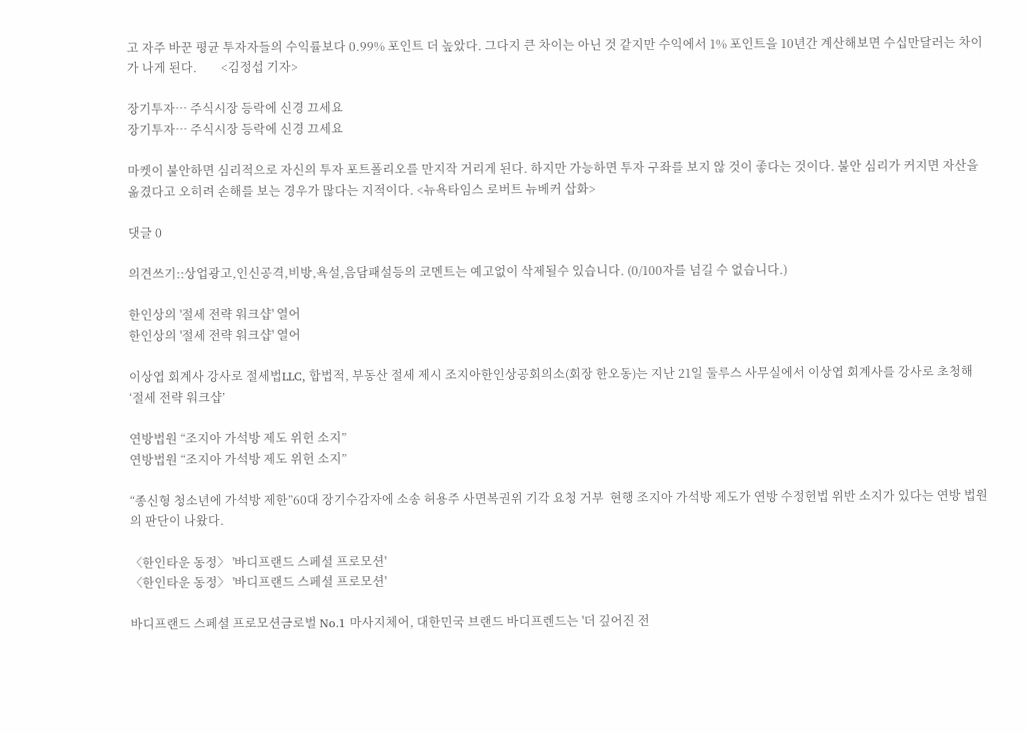고 자주 바꾼 평균 투자자들의 수익률보다 0.99% 포인트 더 높았다. 그다지 큰 차이는 아닌 것 같지만 수익에서 1% 포인트을 10년간 계산해보면 수십만달러는 차이가 나게 된다.        <김정섭 기자>

장기투자… 주식시장 등락에 신경 끄세요
장기투자… 주식시장 등락에 신경 끄세요

마켓이 불안하면 심리적으로 자신의 투자 포트폴리오를 만지작 거리게 된다. 하지만 가능하면 투자 구좌를 보지 않 것이 좋다는 것이다. 불안 심리가 커지면 자산을 옮겼다고 오히려 손해를 보는 경우가 많다는 지적이다. <뉴욕타임스 로버트 뉴베커 삽화>

댓글 0

의견쓰기::상업광고,인신공격,비방,욕설,음담패설등의 코멘트는 예고없이 삭제될수 있습니다. (0/100자를 넘길 수 없습니다.)

한인상의 '절세 전략 워크샵' 열어
한인상의 '절세 전략 워크샵' 열어

이상엽 회계사 강사로 절세법LLC, 합법적, 부동산 절세 제시 조지아한인상공회의소(회장 한오동)는 지난 21일 둘루스 사무실에서 이상엽 회계사를 강사로 초청해 ‘절세 전략 워크샵’

연방법원 “조지아 가석방 제도 위헌 소지”
연방법원 “조지아 가석방 제도 위헌 소지”

“종신형 청소년에 가석방 제한”60대 장기수감자에 소송 허용주 사면복권위 기각 요청 거부  현행 조지아 가석방 제도가 연방 수정헌법 위반 소지가 있다는 연방 법원의 판단이 나왔다.

〈한인타운 동정〉 '바디프랜드 스페셜 프로모션'
〈한인타운 동정〉 '바디프랜드 스페셜 프로모션'

바디프랜드 스페셜 프로모션금로벌 No.1 마사지체어, 대한민국 브랜드 바디프렌드는 '더 깊어진 전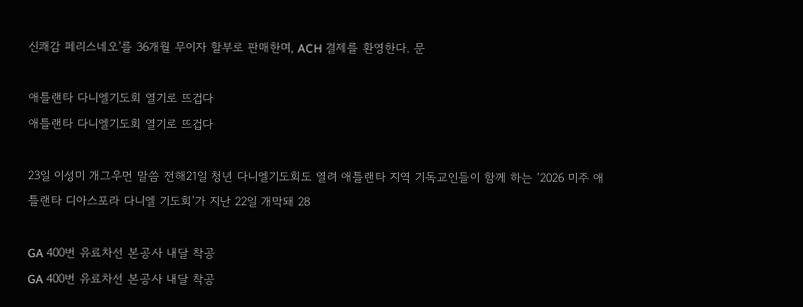신쾌감 페리스네오'를 36개월 무이자 할부로 판매한며, ACH 결제를 환영한다. 문

애틀랜타 다니엘기도회 열기로 뜨겁다
애틀랜타 다니엘기도회 열기로 뜨겁다

23일 이성미 개그우먼 말씀 전해21일 청년 다니엘기도회도 열려 애틀랜타 지역 기독교인들이 함께 하는 ‘2026 미주 애틀랜타 디아스포라 다니엘 기도회’가 지난 22일 개막돼 28

GA 400번 유료차선 본공사 내달 착공
GA 400번 유료차선 본공사 내달 착공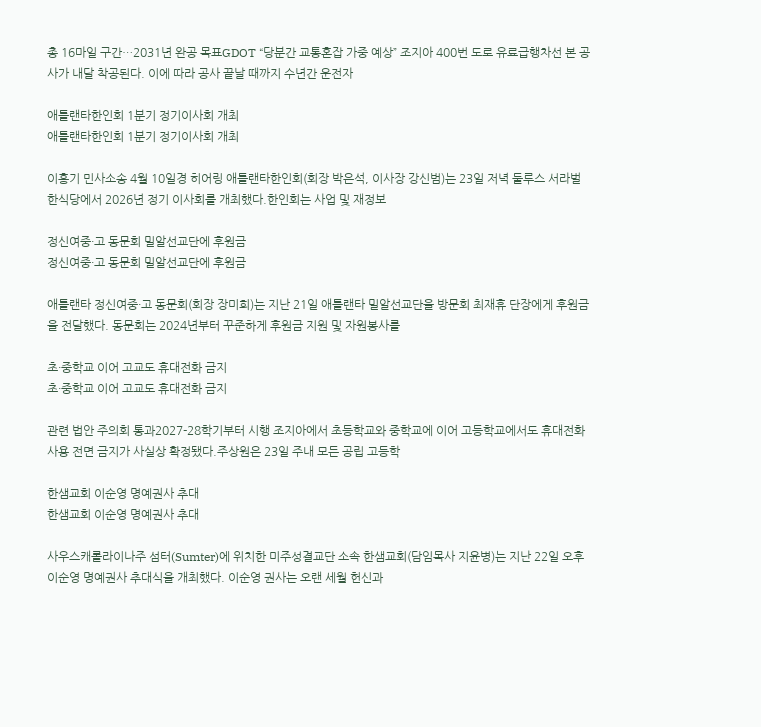총 16마일 구간…2031년 완공 목표GDOT “당분간 교통혼잡 가중 예상” 조지아 400번 도로 유료급행차선 본 공사가 내달 착공된다. 이에 따라 공사 끝날 때까지 수년간 운전자

애틀랜타한인회 1분기 정기이사회 개최
애틀랜타한인회 1분기 정기이사회 개최

이홍기 민사소송 4월 10일경 히어링 애틀랜타한인회(회장 박은석, 이사장 강신범)는 23일 저녁 둘루스 서라벌 한식당에서 2026년 정기 이사회를 개최했다.한인회는 사업 및 재정보

정신여중·고 동문회 밀알선교단에 후원금
정신여중·고 동문회 밀알선교단에 후원금

애틀랜타 정신여중·고 동문회(회장 장미희)는 지난 21일 애틀랜타 밀알선교단을 방문회 최재휴 단장에게 후원금을 전달했다. 동문회는 2024년부터 꾸준하게 후원금 지원 및 자원봉사를

초·중학교 이어 고교도 휴대전화 금지
초·중학교 이어 고교도 휴대전화 금지

관련 법안 주의회 통과2027-28학기부터 시행 조지아에서 초등학교와 중학교에 이어 고등학교에서도 휴대전화 사용 전면 금지가 사실상 확정됐다.주상원은 23일 주내 모든 공립 고등학

한샘교회 이순영 명예권사 추대
한샘교회 이순영 명예권사 추대

사우스캐롤라이나주 섬터(Sumter)에 위치한 미주성결교단 소속 한샘교회(담임목사 지윤병)는 지난 22일 오후 이순영 명예권사 추대식을 개최했다. 이순영 권사는 오랜 세월 헌신과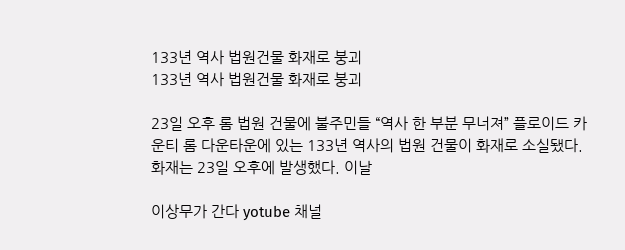133년 역사 법원건물 화재로 붕괴
133년 역사 법원건물 화재로 붕괴

23일 오후 롬 법원 건물에 불주민들 “역사 한 부분 무너져” 플로이드 카운티 롬 다운타운에 있는 133년 역사의 법원 건물이 화재로 소실됐다.화재는 23일 오후에 발생했다. 이날

이상무가 간다 yotube 채널